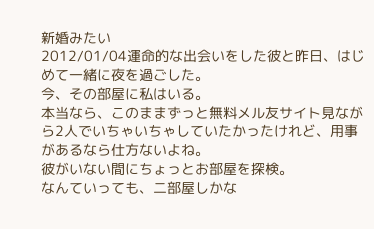新婚みたい
2012/01/04運命的な出会いをした彼と昨日、はじめて一緒に夜を過ごした。
今、その部屋に私はいる。
本当なら、このままずっと無料メル友サイト見ながら2人でいちゃいちゃしていたかったけれど、用事があるなら仕方ないよね。
彼がいない間にちょっとお部屋を探検。
なんていっても、二部屋しかな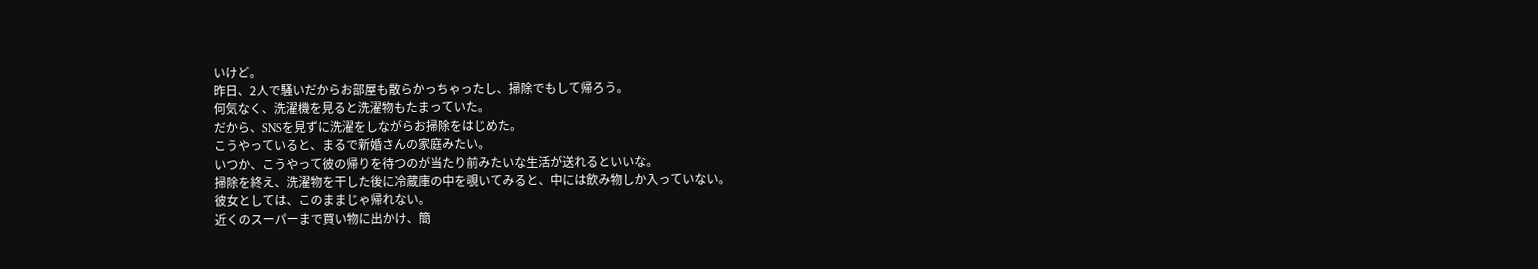いけど。
昨日、2人で騒いだからお部屋も散らかっちゃったし、掃除でもして帰ろう。
何気なく、洗濯機を見ると洗濯物もたまっていた。
だから、SNSを見ずに洗濯をしながらお掃除をはじめた。
こうやっていると、まるで新婚さんの家庭みたい。
いつか、こうやって彼の帰りを待つのが当たり前みたいな生活が送れるといいな。
掃除を終え、洗濯物を干した後に冷蔵庫の中を覗いてみると、中には飲み物しか入っていない。
彼女としては、このままじゃ帰れない。
近くのスーパーまで買い物に出かけ、簡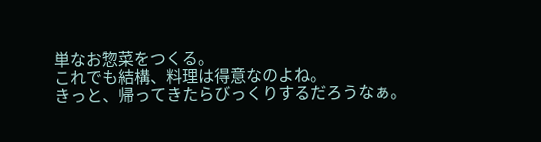単なお惣菜をつくる。
これでも結構、料理は得意なのよね。
きっと、帰ってきたらびっくりするだろうなぁ。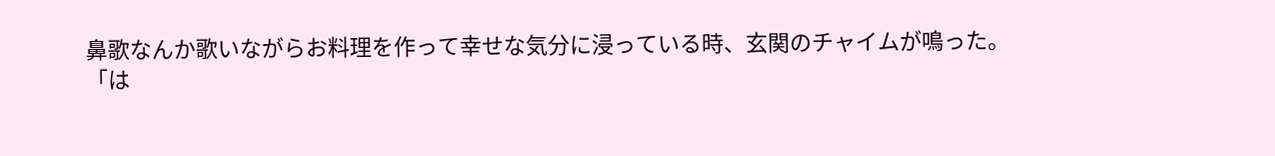鼻歌なんか歌いながらお料理を作って幸せな気分に浸っている時、玄関のチャイムが鳴った。
「は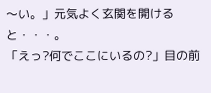〜い。」元気よく玄関を開けると・・・。
「えっ?何でここにいるの?」目の前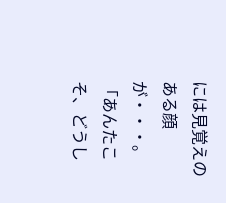には見覚えのある顔が・・・。
「あんたこそ、どうし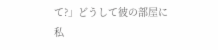て?」どうして彼の部屋に私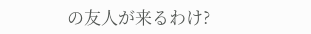の友人が来るわけ?